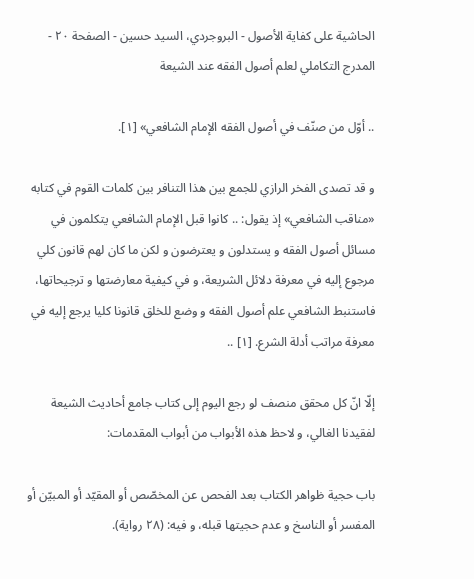الحاشية على كفاية الأصول - البروجردي، السيد حسين - الصفحة ٢٠ - المدرج التكاملي لعلم أصول الفقه عند الشيعة

.. أوّل من صنّف في أصول الفقه الإمام الشافعي» [١].

و قد تصدى الفخر الرازي للجمع بين هذا التنافر بين كلمات القوم في كتابه «مناقب الشافعي» إذ يقول: .. كانوا قبل الإمام الشافعي يتكلمون في مسائل أصول الفقه و يستدلون و يعترضون و لكن ما كان لهم قانون كلي مرجوع إليه في معرفة دلائل الشريعة، و في كيفية معارضتها و ترجيحاتها، فاستنبط الشافعي علم أصول الفقه و وضع للخلق قانونا كليا يرجع إليه في معرفة مراتب أدلة الشرع. [١] ..

إلّا انّ كل محقق منصف لو رجع اليوم إلى كتاب جامع أحاديث الشيعة لفقيدنا الغالي، و لاحظ هذه الأبواب من أبواب المقدمات:

باب حجية ظواهر الكتاب بعد الفحص عن المخصّص أو المقيّد أو المبيّن أو المفسر أو الناسخ و عدم حجيتها قبله، و فيه: (٢٨ رواية).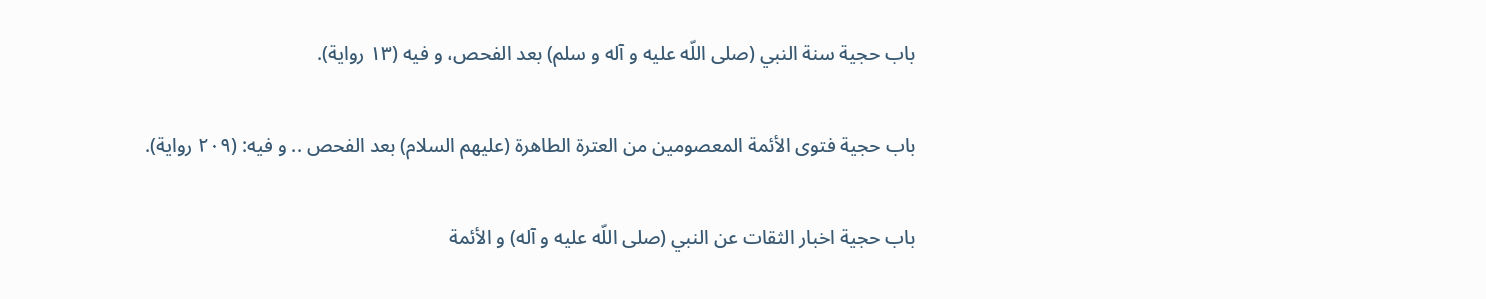باب حجية سنة النبي (صلى اللّه عليه و آله و سلم) بعد الفحص، و فيه (١٣ رواية).

باب حجية فتوى الأئمة المعصومين من العترة الطاهرة (عليهم السلام) بعد الفحص .. و فيه: (٢٠٩ رواية).

باب حجية اخبار الثقات عن النبي (صلى اللّه عليه و آله) و الأئمة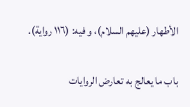الأطهار (عليهم السلام)، و فيه: (١١٦ رواية).

باب ما يعالج به تعارض الروايات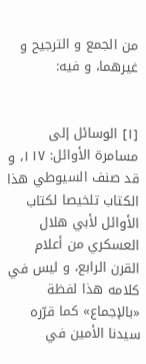من الجمع و الترجيح و غيرهما، و فيه:


[١] الوسائل إلى مسامرة الأوائل: ١١٧، و قد صنف السيوطي هذا الكتاب تلخيصا لكتاب الأوائل لأبي هلال العسكري من أعلام القرن الرابع، و ليس في كلامه هذا لفظة «بالإجماع» كما قرّره سيدنا الأمين في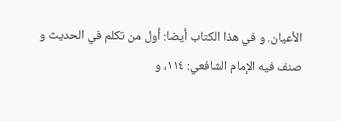الأعيان. و في هذا الكتاب أيضا: أول من تكلم في الحديث و صنف فيه الإمام الشافعي: ١١٤، و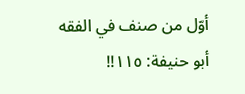أوّل من صنف في الفقه أبو حنيفة: ١١٥!!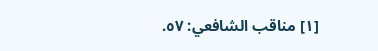[١] مناقب الشافعي: ٥٧.